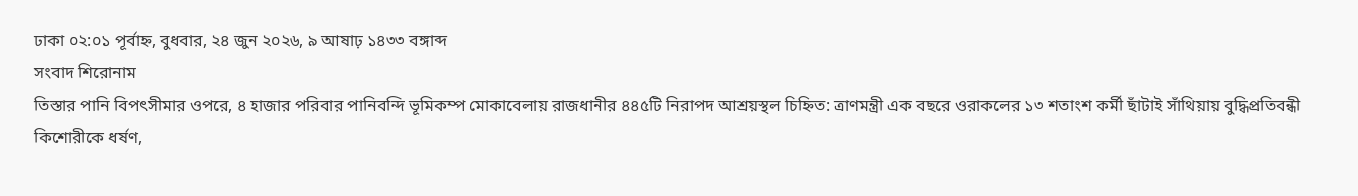ঢাকা ০২:০১ পূর্বাহ্ন, বুধবার, ২৪ জুন ২০২৬, ৯ আষাঢ় ১৪৩৩ বঙ্গাব্দ
সংবাদ শিরোনাম
তিস্তার পানি বিপৎসীমার ওপরে, ৪ হাজার পরিবার পানিবন্দি ভূমিকম্প মোকাবেলায় রাজধানীর ৪৪৫টি নিরাপদ আশ্রয়স্থল চিহ্নিত: ত্রাণমন্ত্রী এক বছরে ওরাকলের ১৩ শতাংশ কর্মী ছাঁটাই সাঁথিয়ায় বুদ্ধিপ্রতিবন্ধী কিশোরীকে ধর্ষণ,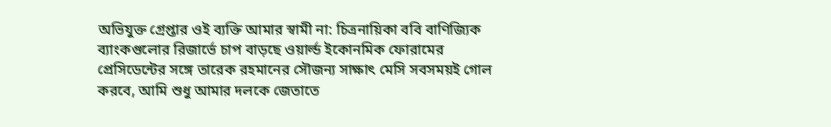অভিযুক্ত গ্রেপ্তার ওই ব্যক্তি আমার স্বামী না: চিত্রনায়িকা ববি বাণিজ্যিক ব্যাংকগুলোর রিজার্ভে চাপ বাড়ছে ওয়ার্ল্ড ইকোনমিক ফোরামের প্রেসিডেন্টের সঙ্গে তারেক রহমানের সৌজন্য সাক্ষাৎ মেসি সবসময়ই গোল করবে, আমি শুধু আমার দলকে জেতাতে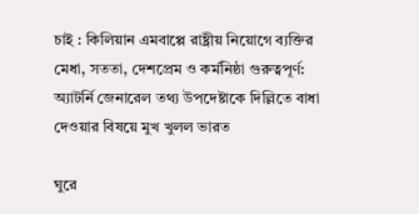চাই : কিলিয়ান এমবাপ্পে রাষ্ট্রীয় নিয়োগে ব্যক্তির মেধা, সততা, দেশপ্রেম ও কর্মনিষ্ঠা গুরুত্বপূর্ণ: অ্যাটর্নি জেনারেল তথ্য উপদেষ্টাকে দিল্লিতে বাধা দেওয়ার বিষয়ে মুখ খুলল ভারত

ঘুরে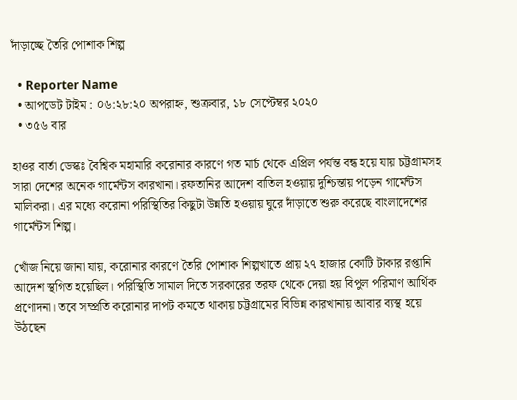দাঁড়াচ্ছে তৈরি পোশাক শিল্প

  • Reporter Name
  • আপডেট টাইম : ০৬:২৮:২০ অপরাহ্ন, শুক্রবার, ১৮ সেপ্টেম্বর ২০২০
  • ৩৫৬ বার

হাওর বার্তা ডেস্কঃ বৈশ্বিক মহামারি করোনার কারণে গত মার্চ থেকে এপ্রিল পর্যন্ত বন্ধ হয়ে যায় চট্টগ্রামসহ সারা দেশের অনেক গার্মেন্টস কারখানা। রফতানির আদেশ বাতিল হওয়ায় দুশ্চিন্তায় পড়েন গার্মেন্টস মালিকরা। এর মধ্যে করোনা পরিস্থিতির কিছুটা উন্নতি হওয়ায় ঘুরে দাঁড়াতে শুরু করেছে বাংলাদেশের গার্মেন্টস শিল্প।

খোঁজ নিয়ে জানা যায়, করোনার কারণে তৈরি পোশাক শিল্পখাতে প্রায় ২৭ হাজার কোটি টাকার রপ্তানি আদেশ স্থগিত হয়েছিল। পরিস্থিতি সামাল দিতে সরকারের তরফ থেকে দেয়া হয় বিপুল পরিমাণ আর্থিক প্রণোদনা। তবে সম্প্রতি করোনার দাপট কমতে থাকায় চট্টগ্রামের বিভিন্ন কারখানায় আবার ব্যস্থ হয়ে উঠছেন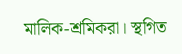মালিক-শ্রমিকরা। স্থগিত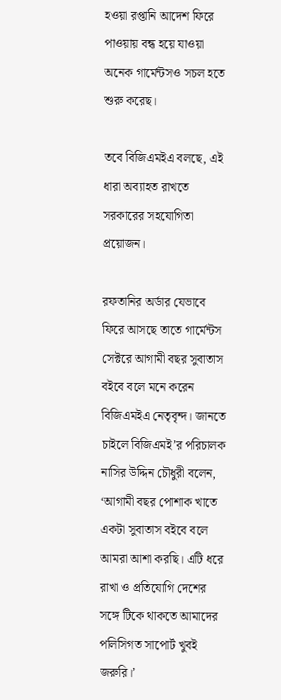হওয়া রপ্তানি আদেশ ফিরে পাওয়ায় বন্ধ হয়ে যাওয়া অনেক গার্মেন্টসও সচল হতে শুরু করেছ।

তবে বিজিএমইএ বলছে, এই ধারা অব্যাহত রাখতে সরকারের সহযোগিতা প্রয়োজন।

রফতানির অর্ডার যেভাবে ফিরে আসছে তাতে গার্মেন্টস সেক্টরে আগামী বছর সুবাতাস বইবে বলে মনে করেন বিজিএমইএ নেতৃবৃন্দ। জানতে চাইলে বিজিএমই’র পরিচালক নাসির উদ্দিন চৌধুরী বলেন, ‘আগামী বছর পোশাক খাতে একটা সুবাতাস বইবে বলে আমরা আশা করছি। এটি ধরে রাখা ও প্রতিযোগি দেশের সঙ্গে টিকে থাকতে আমাদের পলিসিগত সাপোর্ট খুবই জরুরি।’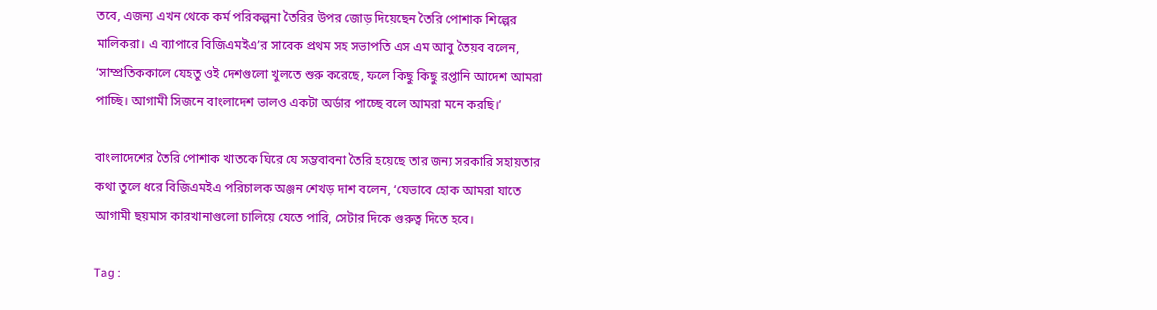তবে, এজন্য এখন থেকে কর্ম পরিকল্পনা তৈরির উপর জোড় দিয়েছেন তৈরি পোশাক শিল্পের মালিকরা। এ ব্যাপারে বিজিএমইএ’র সাবেক প্রথম সহ সভাপতি এস এম আবু তৈয়ব বলেন, ‘সাম্প্রতিককালে যেহতু ওই দেশগুলো খুলতে শুরু করেছে, ফলে কিছু কিছু রপ্তানি আদেশ আমরা পাচ্ছি। আগামী সিজনে বাংলাদেশ ভালও একটা অর্ডার পাচ্ছে বলে আমরা মনে করছি।’

বাংলাদেশের তৈরি পোশাক খাতকে ঘিরে যে সম্ভবাবনা তৈরি হয়েছে তার জন্য সরকারি সহায়তার কথা তুলে ধরে বিজিএমইএ পরিচালক অঞ্জন শেখড় দাশ বলেন, ‘যেভাবে হোক আমরা যাতে আগামী ছয়মাস কারখানাগুলো চালিয়ে যেতে পারি, সেটার দিকে গুরুত্ব দিতে হবে।

Tag :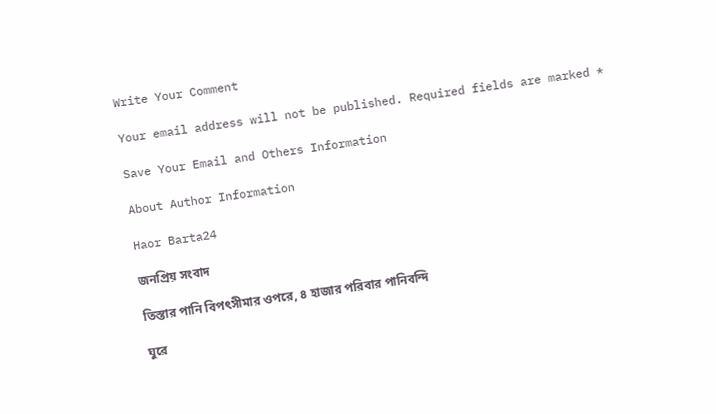Write Your Comment

Your email address will not be published. Required fields are marked *

Save Your Email and Others Information

About Author Information

Haor Barta24

জনপ্রিয় সংবাদ

তিস্তার পানি বিপৎসীমার ওপরে, ৪ হাজার পরিবার পানিবন্দি

ঘুরে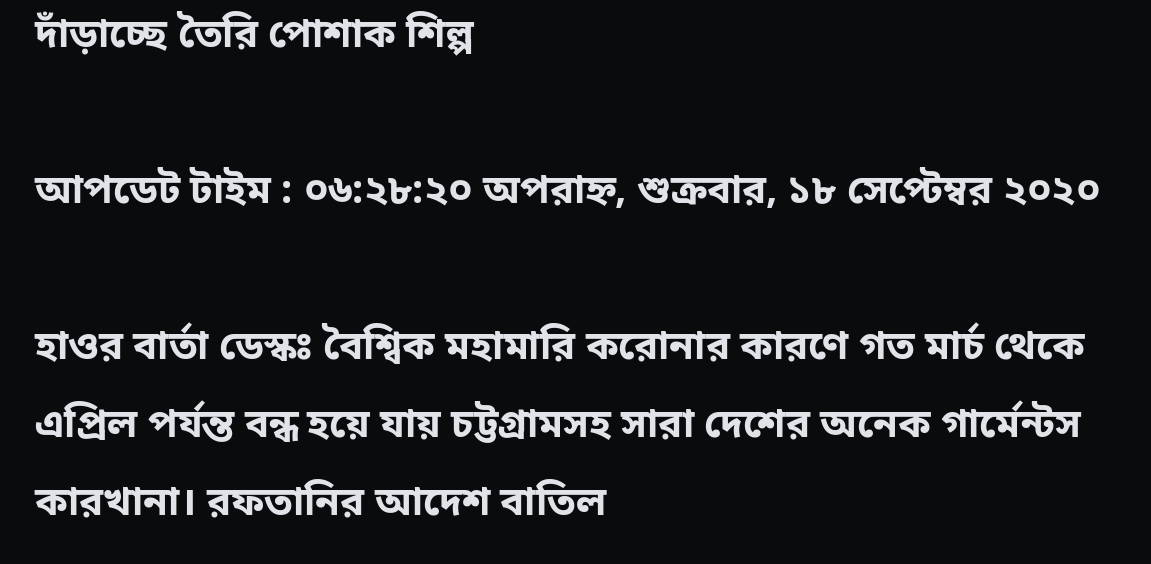দাঁড়াচ্ছে তৈরি পোশাক শিল্প

আপডেট টাইম : ০৬:২৮:২০ অপরাহ্ন, শুক্রবার, ১৮ সেপ্টেম্বর ২০২০

হাওর বার্তা ডেস্কঃ বৈশ্বিক মহামারি করোনার কারণে গত মার্চ থেকে এপ্রিল পর্যন্ত বন্ধ হয়ে যায় চট্টগ্রামসহ সারা দেশের অনেক গার্মেন্টস কারখানা। রফতানির আদেশ বাতিল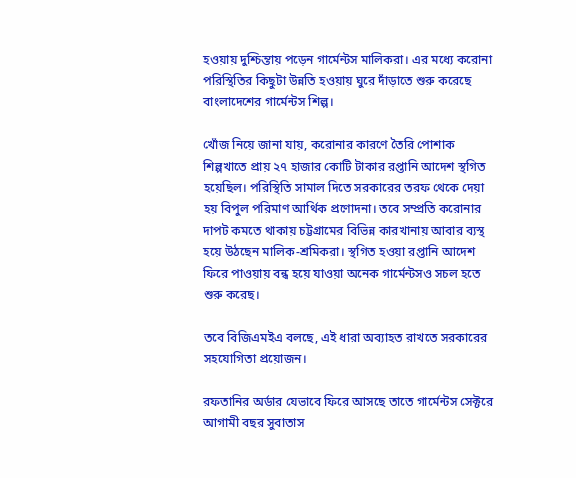হওয়ায় দুশ্চিন্তায় পড়েন গার্মেন্টস মালিকরা। এর মধ্যে করোনা পরিস্থিতির কিছুটা উন্নতি হওয়ায় ঘুরে দাঁড়াতে শুরু করেছে বাংলাদেশের গার্মেন্টস শিল্প।

খোঁজ নিয়ে জানা যায়, করোনার কারণে তৈরি পোশাক শিল্পখাতে প্রায় ২৭ হাজার কোটি টাকার রপ্তানি আদেশ স্থগিত হয়েছিল। পরিস্থিতি সামাল দিতে সরকারের তরফ থেকে দেয়া হয় বিপুল পরিমাণ আর্থিক প্রণোদনা। তবে সম্প্রতি করোনার দাপট কমতে থাকায় চট্টগ্রামের বিভিন্ন কারখানায় আবার ব্যস্থ হয়ে উঠছেন মালিক-শ্রমিকরা। স্থগিত হওয়া রপ্তানি আদেশ ফিরে পাওয়ায় বন্ধ হয়ে যাওয়া অনেক গার্মেন্টসও সচল হতে শুরু করেছ।

তবে বিজিএমইএ বলছে, এই ধারা অব্যাহত রাখতে সরকারের সহযোগিতা প্রয়োজন।

রফতানির অর্ডার যেভাবে ফিরে আসছে তাতে গার্মেন্টস সেক্টরে আগামী বছর সুবাতাস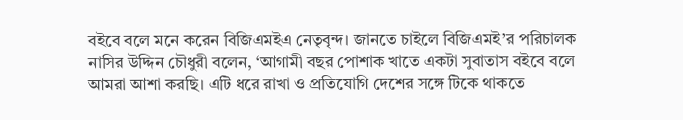বইবে বলে মনে করেন বিজিএমইএ নেতৃবৃন্দ। জানতে চাইলে বিজিএমই’র পরিচালক নাসির উদ্দিন চৌধুরী বলেন, ‘আগামী বছর পোশাক খাতে একটা সুবাতাস বইবে বলে আমরা আশা করছি। এটি ধরে রাখা ও প্রতিযোগি দেশের সঙ্গে টিকে থাকতে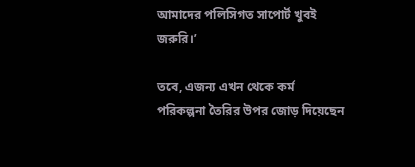আমাদের পলিসিগত সাপোর্ট খুবই জরুরি।’

তবে, এজন্য এখন থেকে কর্ম পরিকল্পনা তৈরির উপর জোড় দিয়েছেন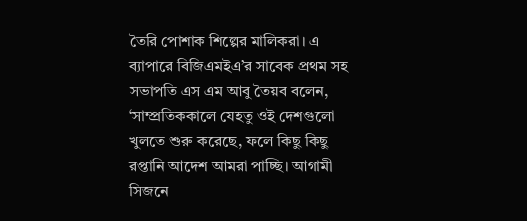তৈরি পোশাক শিল্পের মালিকরা। এ ব্যাপারে বিজিএমইএ’র সাবেক প্রথম সহ সভাপতি এস এম আবু তৈয়ব বলেন, ‘সাম্প্রতিককালে যেহতু ওই দেশগুলো খুলতে শুরু করেছে, ফলে কিছু কিছু রপ্তানি আদেশ আমরা পাচ্ছি। আগামী সিজনে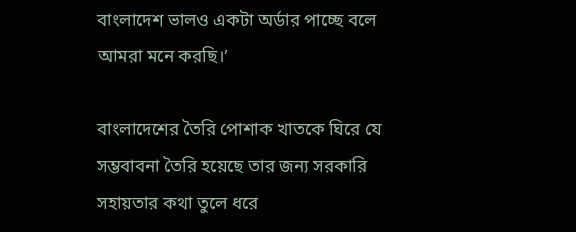বাংলাদেশ ভালও একটা অর্ডার পাচ্ছে বলে আমরা মনে করছি।’

বাংলাদেশের তৈরি পোশাক খাতকে ঘিরে যে সম্ভবাবনা তৈরি হয়েছে তার জন্য সরকারি সহায়তার কথা তুলে ধরে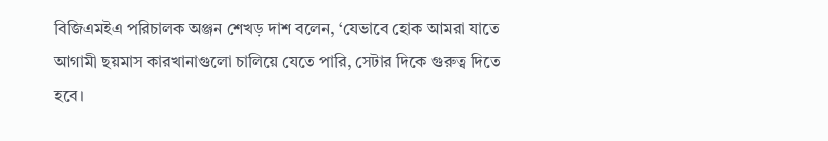বিজিএমইএ পরিচালক অঞ্জন শেখড় দাশ বলেন, ‘যেভাবে হোক আমরা যাতে আগামী ছয়মাস কারখানাগুলো চালিয়ে যেতে পারি, সেটার দিকে গুরুত্ব দিতে হবে।